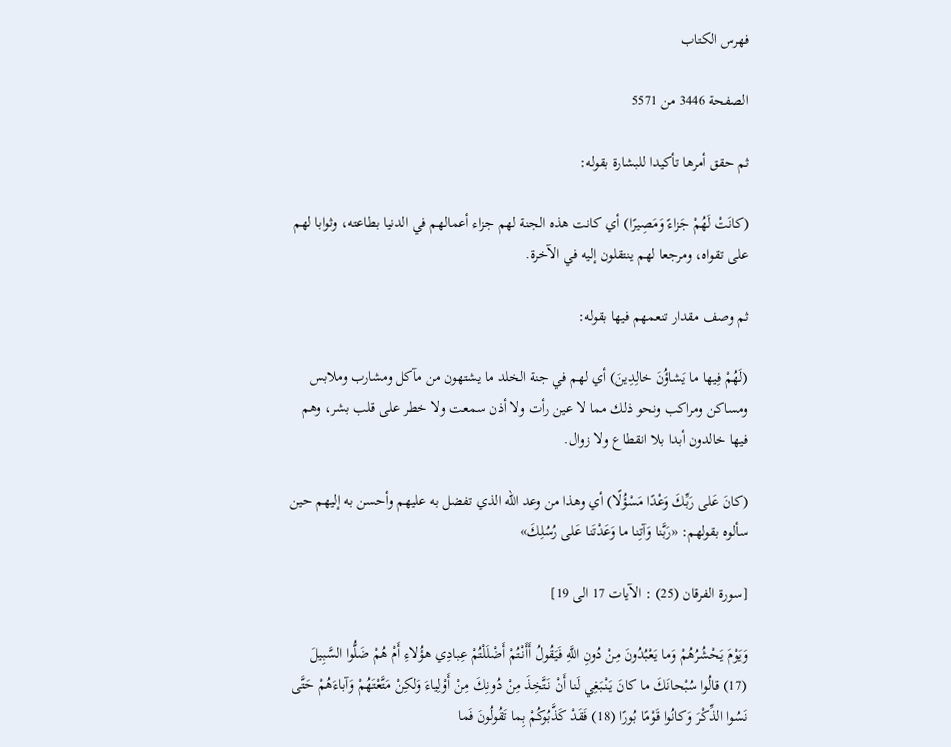فهرس الكتاب

الصفحة 3446 من 5571

ثم حقق أمرها تأكيدا للبشارة بقوله:

(كانَتْ لَهُمْ جَزاءً وَمَصِيرًا) أي كانت هذه الجنة لهم جزاء أعمالهم في الدنيا بطاعته، وثوابا لهم على تقواه، ومرجعا لهم ينتقلون إليه في الآخرة.

ثم وصف مقدار تنعمهم فيها بقوله:

(لَهُمْ فِيها ما يَشاؤُنَ خالِدِينَ) أي لهم في جنة الخلد ما يشتهون من مآكل ومشارب وملابس ومساكن ومراكب ونحو ذلك مما لا عين رأت ولا أذن سمعت ولا خطر على قلب بشر، وهم فيها خالدون أبدا بلا انقطاع ولا زوال.

(كانَ عَلى رَبِّكَ وَعْدًا مَسْؤُلًا) أي وهذا من وعد الله الذي تفضل به عليهم وأحسن به إليهم حين سألوه بقولهم: «رَبَّنا وَآتِنا ما وَعَدْتَنا عَلى رُسُلِكَ»

[سورة الفرقان (25) : الآيات 17 الى 19]

وَيَوْمَ يَحْشُرُهُمْ وَما يَعْبُدُونَ مِنْ دُونِ اللَّهِ فَيَقُولُ أَأَنْتُمْ أَضْلَلْتُمْ عِبادِي هؤُلاءِ أَمْ هُمْ ضَلُّوا السَّبِيلَ (17) قالُوا سُبْحانَكَ ما كانَ يَنْبَغِي لَنا أَنْ نَتَّخِذَ مِنْ دُونِكَ مِنْ أَوْلِياءَ وَلكِنْ مَتَّعْتَهُمْ وَآباءَهُمْ حَتَّى نَسُوا الذِّكْرَ وَكانُوا قَوْمًا بُورًا (18) فَقَدْ كَذَّبُوكُمْ بِما تَقُولُونَ فَما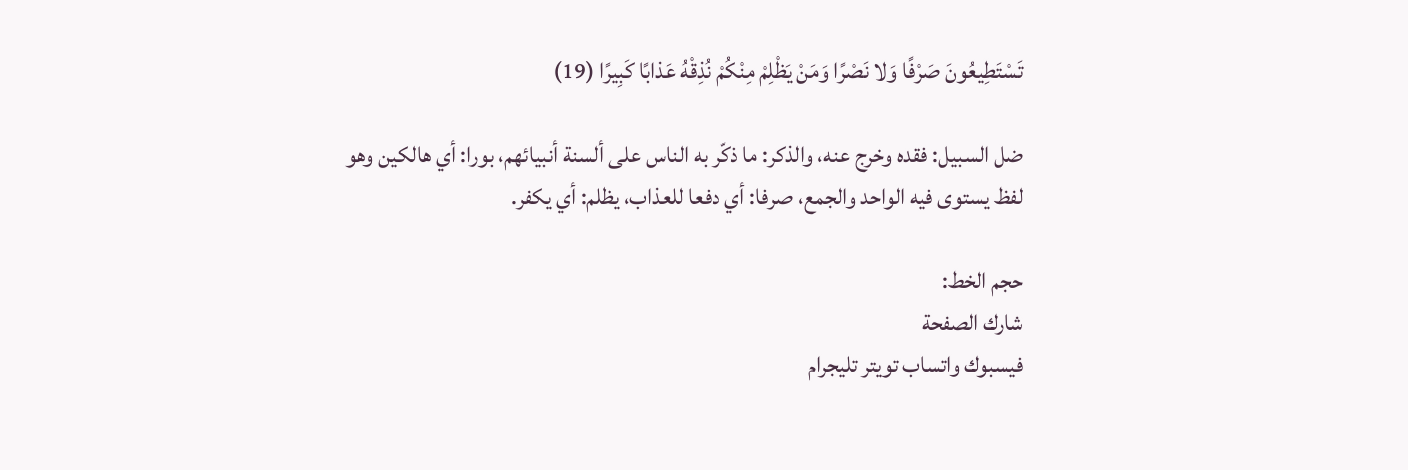تَسْتَطِيعُونَ صَرْفًا وَلا نَصْرًا وَمَنْ يَظْلِمْ مِنْكُمْ نُذِقْهُ عَذابًا كَبِيرًا (19)

ضل السبيل: فقده وخرج عنه، والذكر: ما ذكّر به الناس على ألسنة أنبيائهم، بورا: أي هالكين وهو لفظ يستوى فيه الواحد والجمع، صرفا: أي دفعا للعذاب، يظلم: أي يكفر.

حجم الخط:
شارك الصفحة
فيسبوك واتساب تويتر تليجرام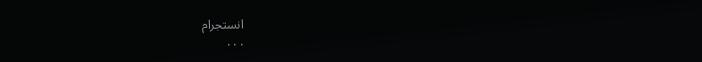انستجرام
. . .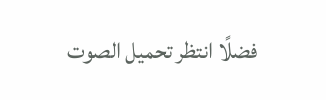فضلًا انتظر تحميل الصوت